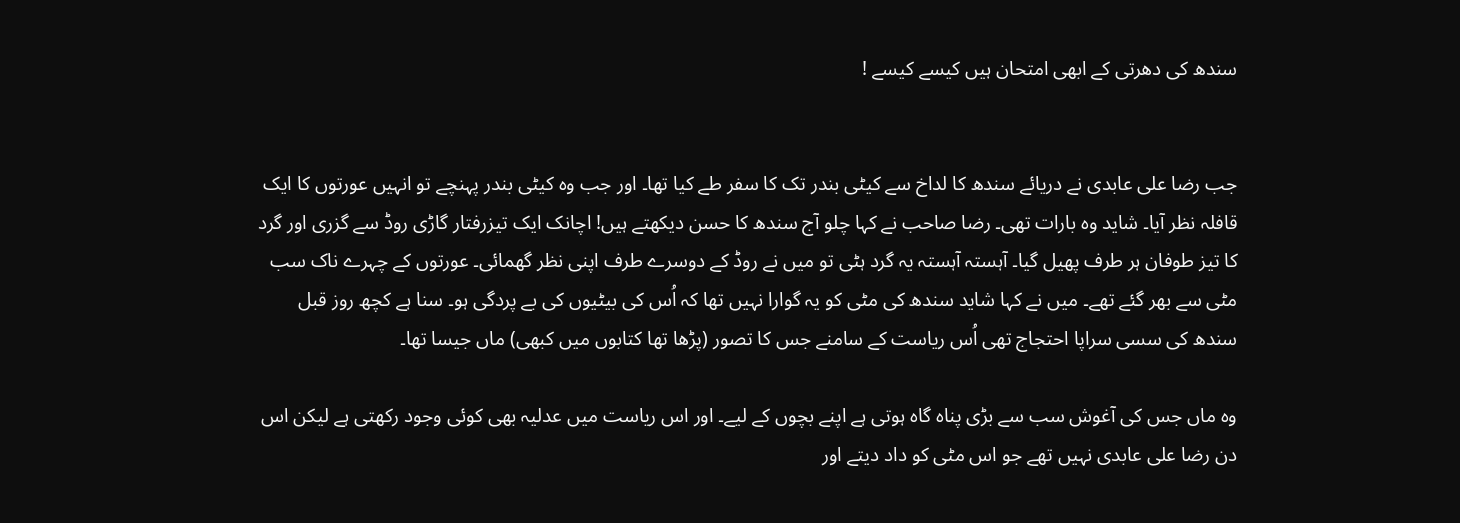سندھ کی دھرتی کے ابھی امتحان ہیں کیسے کیسے !


جب رضا علی عابدی نے دریائے سندھ کا لداخ سے کیٹی بندر تک کا سفر طے کیا تھا۔ اور جب وہ کیٹی بندر پہنچے تو انہیں عورتوں کا ایک قافلہ نظر آیا۔ شاید وہ بارات تھی۔ رضا صاحب نے کہا چلو آج سندھ کا حسن دیکھتے ہیں! اچانک ایک تیزرفتار گاڑی روڈ سے گزری اور گرد کا تیز طوفان ہر طرف پھیل گیا۔ آہستہ آہستہ یہ گرد ہٹی تو میں نے روڈ کے دوسرے طرف اپنی نظر گھمائی۔ عورتوں کے چہرے ناک سب مٹی سے بھر گئے تھے۔ میں نے کہا شاید سندھ کی مٹی کو یہ گوارا نہیں تھا کہ اُس کی بیٹیوں کی بے پردگی ہو۔ سنا ہے کچھ روز قبل سندھ کی سسی سراپا احتجاج تھی اُس ریاست کے سامنے جس کا تصور (پڑھا تھا کتابوں میں کبھی) ماں جیسا تھا۔

وہ ماں جس کی آغوش سب سے بڑی پناہ گاہ ہوتی ہے اپنے بچوں کے لیے۔ اور اس ریاست میں عدلیہ بھی کوئی وجود رکھتی ہے لیکن اس دن رضا علی عابدی نہیں تھے جو اس مٹی کو داد دیتے اور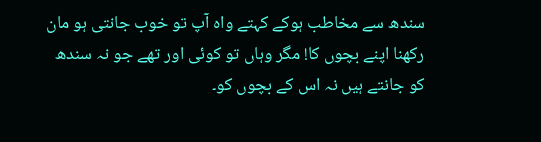سندھ سے مخاطب ہوکے کہتے واہ آپ تو خوب جانتی ہو مان رکھنا اپنے بچوں کا! مگر وہاں تو کوئی اور تھے جو نہ سندھ کو جانتے ہیں نہ اس کے بچوں کو۔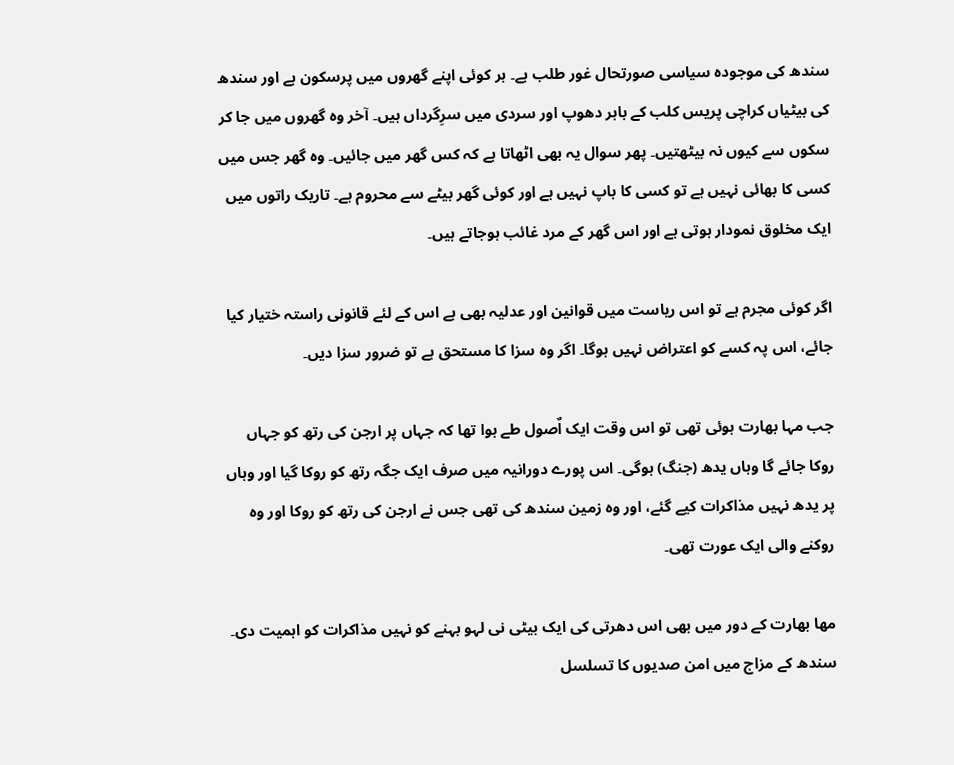سندھ کی موجودہ سیاسی صورتحال غور طلب ہے۔ ہر کوئی اپنے گھروں میں پرسکون ہے اور سندھ کی بیٹیاں کراچی پریس کلب کے باہر دھوپ اور سردی میں سرِگرداں ہیں۔ آخر وہ گھروں میں جا کر سکوں سے کیوں نہ بیٹھتیں۔ پھر سوال یہ بھی اٹھاتا ہے کہ کس گھر میں جائیں۔ وہ گھر جس میں کسی کا بھائی نہیں ہے تو کسی کا باپ نہیں ہے اور کوئی گھر بیٹے سے محروم ہے۔ تاریک راتوں میں ایک مخلوق نمودار ہوتی ہے اور اس گھر کے مرد غائب ہوجاتے ہیں۔

اگر کوئی مجرم ہے تو اس ریاست میں قوانین اور عدلیہ بھی ہے اس کے لئے قانونی راستہ ختیار کیا جائے، اس پہ کسے کو اعتراض نہیں ہوگا۔ اگر وہ سزا کا مستحق ہے تو ضرور سزا دیں۔

جب مہا بھارت ہوئی تھی تو اس وقت ایک اٌصول طے ہوا تھا کہ جہاں پر ارجن کی رتھ کو جہاں روکا جائے گا وہاں یدھ (جنگ) ہوگی۔ اس پورے دورانیہ میں صرف ایک جگہ رتھ کو روکا گیا اور وہاں پر یدھ نہیں مذاکرات کیے گئے، اور وہ زمین سندھ کی تھی جس نے ارجن کی رتھ کو روکا اور وہ روکنے والی ایک عورت تھی۔

مھا بھارت کے دور میں بھی اس دھرتی کی ایک بیٹی نی لہو بہنے کو نہیں مذاکرات کو اہمیت دی۔
سندھ کے مزاج میں امن صدیوں کا تسلسل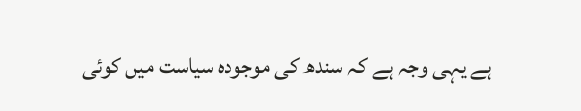ہے یہی وجہ ہے کہ سندھ کی موجودہ سیاست میں کوئی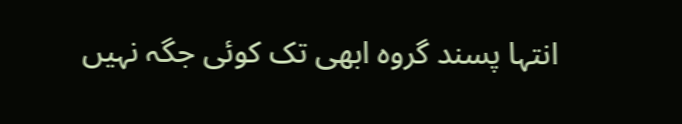انتہا پسند گروہ ابھی تک کوئی جگہ نہیں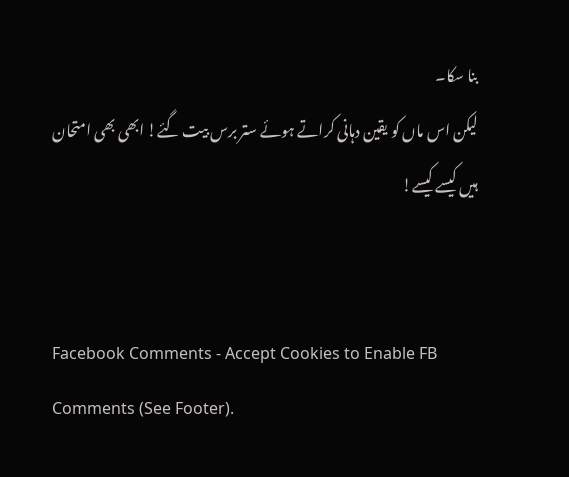بنا سکا۔
لیکن اس ماں کو یقین دہانی کراتے ہوئے ستر برس بیت گئے! ابھی بھی امتحان ہیں کیسے کیسے!


Facebook Comments - Accept Cookies to Enable FB Comments (See Footer).